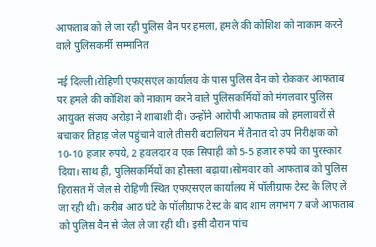आफताब को ले जा रही पुलिस वैन पर हमला, हमले की कोशिश को नाकाम करने वाले पुलिसकर्मी सम्मानित

नई दिल्ली।रोहिणी एफएसएल कार्यालय के पास पुलिस वैन को रोककर आफताब पर हमले की कोशिश को नाकाम करने वाले पुलिसकर्मियों को मंगलवार पुलिस आयुक्त संजय अरोड़ा ने शाबाशी दी। उन्होंने आरोपी आफताब को हमलावरों से बचाकर तिहाड़ जेल पहुंचाने वाले तीसरी बटालियन में तैनात दो उप निरीक्षक को 10-10 हजार रुपये, 2 हवलदार व एक सिपाही को 5-5 हजार रुपये का पुरस्कार दिया। साथ ही, पुलिसकर्मियों का हौसला बढ़ाया।सोमवार को आफताब को पुलिस हिरासत में जेल से रोहिणी स्थित एफएसएल कार्यालय में पॉलीग्राफ टेस्ट के लिए ले जा रही थी। करीब आठ घंटे के पॉलीग्राफ टेस्ट के बाद शाम लगभग 7 बजे आफताब को पुलिस वैन से जेल ले जा रही थी। इसी दौरान पांच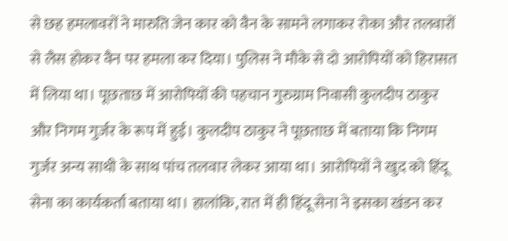से छह हमलावरों ने मारुति जेन कार को वैन के सामने लगाकर रोका और तलवारों से लैस होकर वैन पर हमला कर दिया। पुलिस ने मौके से दो आरोपियों को हिरासत में लिया था। पूछताछ में आरोपियों की पहचान गुरुग्राम निवासी कुलदीप ठाकुर और निगम गुर्जर के रूप में हुई। कुलदीप ठाकुर ने पूछताछ में बताया कि निगम गुर्जर अन्य साथी के साथ पांच तलवार लेकर आया था। आरोपियों ने खुद को हिंदू सेना का कार्यकर्ता बताया था। हालांकि, रात में ही हिंदू सेना ने इसका खंडन कर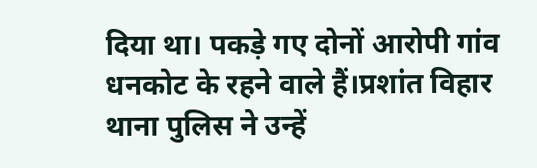दिया था। पकड़े गए दोनों आरोपी गांव धनकोट के रहने वाले हैं।प्रशांत विहार थाना पुलिस ने उन्हें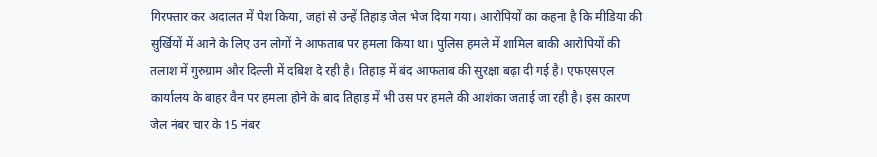गिरफ्तार कर अदालत में पेश किया, जहां से उन्हें तिहाड़ जेल भेज दिया गया। आरोपियों का कहना है कि मीडिया की सुर्खियों में आने के लिए उन लोगों ने आफताब पर हमला किया था। पुलिस हमले में शामिल बाकी आरोपियों की तलाश में गुरुग्राम और दिल्ली में दबिश दे रही है। तिहाड़ में बंद आफताब की सुरक्षा बढ़ा दी गई है। एफएसएल कार्यालय के बाहर वैन पर हमला होने के बाद तिहाड़ में भी उस पर हमले की आशंका जताई जा रही है। इस कारण जेल नंबर चार के 15 नंबर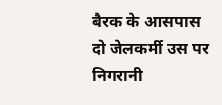बैरक के आसपास दो जेलकर्मी उस पर निगरानी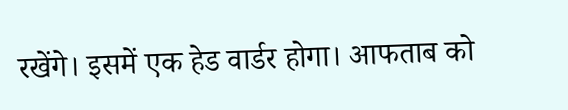रखेंगे। इसमें एक हेड वार्डर होगा। आफताब को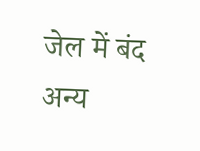जेल में बंद अन्य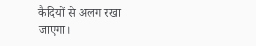कैदियों से अलग रखा जाएगा।